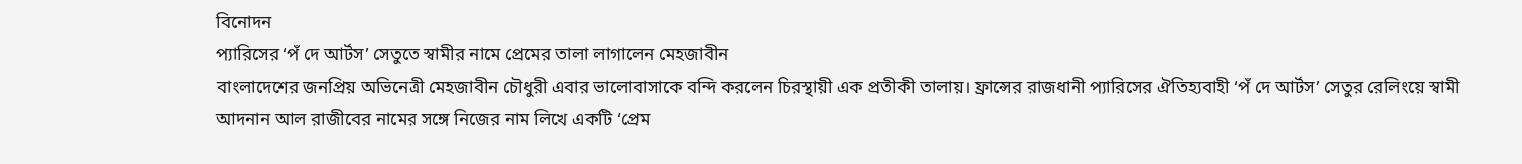বিনোদন
প্যারিসের ‘পঁ দে আর্টস’ সেতুতে স্বামীর নামে প্রেমের তালা লাগালেন মেহজাবীন
বাংলাদেশের জনপ্রিয় অভিনেত্রী মেহজাবীন চৌধুরী এবার ভালোবাসাকে বন্দি করলেন চিরস্থায়ী এক প্রতীকী তালায়। ফ্রান্সের রাজধানী প্যারিসের ঐতিহ্যবাহী ‘পঁ দে আর্টস’ সেতুর রেলিংয়ে স্বামী আদনান আল রাজীবের নামের সঙ্গে নিজের নাম লিখে একটি ‘প্রেম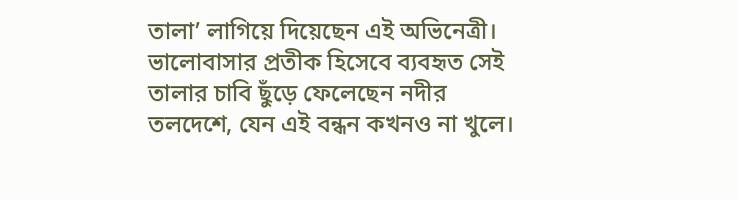তালা’ লাগিয়ে দিয়েছেন এই অভিনেত্রী।
ভালোবাসার প্রতীক হিসেবে ব্যবহৃত সেই তালার চাবি ছুঁড়ে ফেলেছেন নদীর তলদেশে, যেন এই বন্ধন কখনও না খুলে।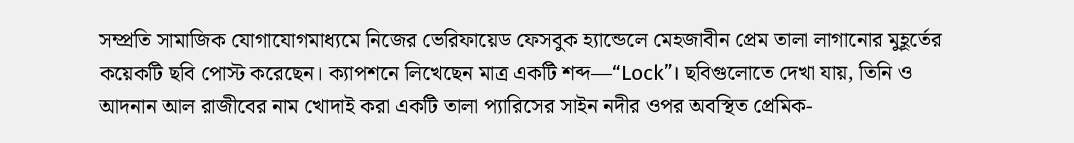সম্প্রতি সামাজিক যোগাযোগমাধ্যমে নিজের ভেরিফায়েড ফেসবুক হ্যান্ডেলে মেহজাবীন প্রেম তালা লাগানোর মুহূর্তের কয়েকটি ছবি পোস্ট করেছেন। ক্যাপশনে লিখেছেন মাত্র একটি শব্দ—“Lock”। ছবিগুলোতে দেখা যায়, তিনি ও আদনান আল রাজীবের নাম খোদাই করা একটি তালা প্যারিসের সাইন নদীর ওপর অবস্থিত প্রেমিক-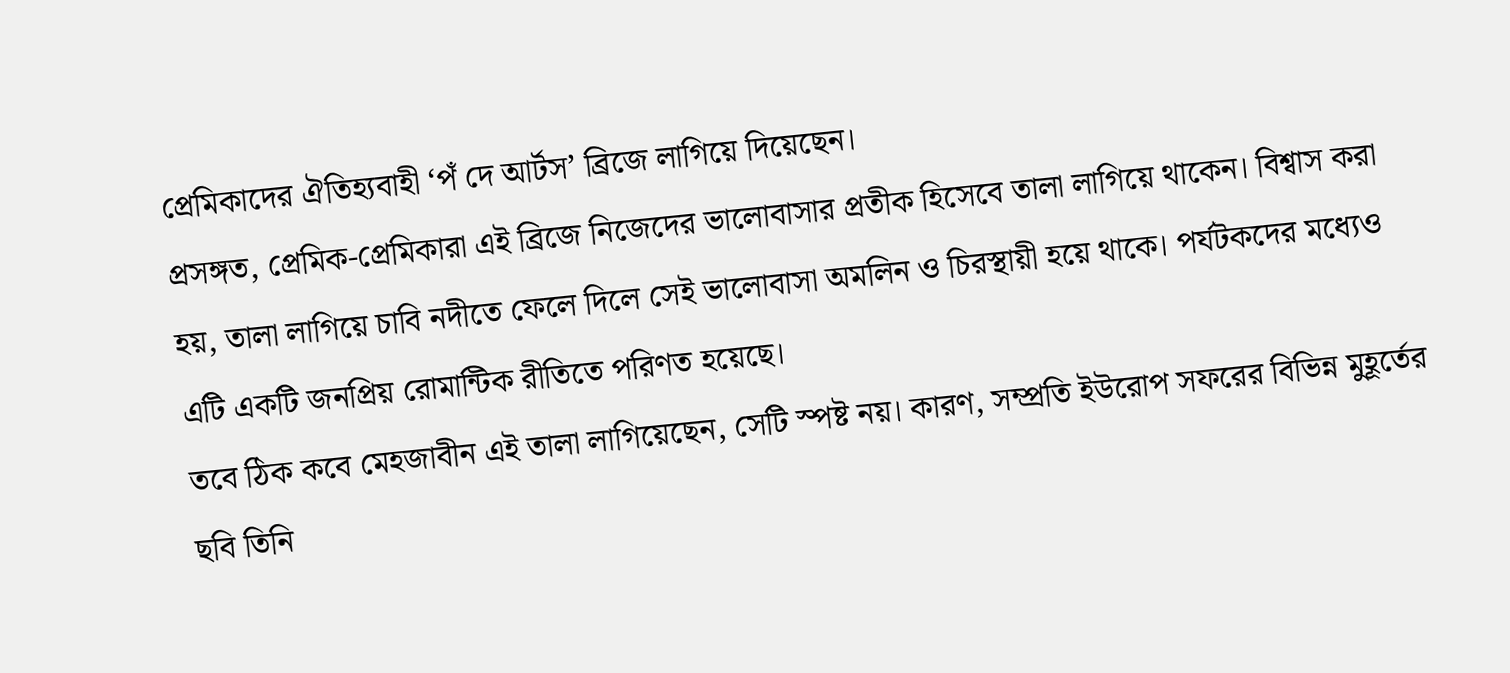প্রেমিকাদের ঐতিহ্যবাহী ‘পঁ দে আর্টস’ ব্রিজে লাগিয়ে দিয়েছেন।
প্রসঙ্গত, প্রেমিক-প্রেমিকারা এই ব্রিজে নিজেদের ভালোবাসার প্রতীক হিসেবে তালা লাগিয়ে থাকেন। বিশ্বাস করা হয়, তালা লাগিয়ে চাবি নদীতে ফেলে দিলে সেই ভালোবাসা অমলিন ও চিরস্থায়ী হয়ে থাকে। পর্যটকদের মধ্যেও এটি একটি জনপ্রিয় রোমান্টিক রীতিতে পরিণত হয়েছে।
তবে ঠিক কবে মেহজাবীন এই তালা লাগিয়েছেন, সেটি স্পষ্ট নয়। কারণ, সম্প্রতি ইউরোপ সফরের বিভিন্ন মুহূর্তের ছবি তিনি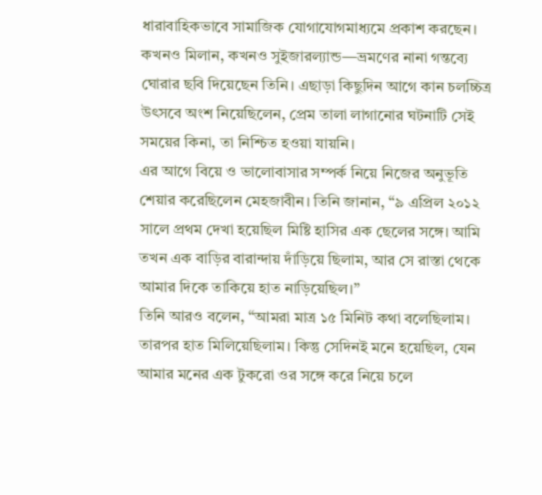ধারাবাহিকভাবে সামাজিক যোগাযোগমাধ্যমে প্রকাশ করছেন। কখনও মিলান, কখনও সুইজারল্যান্ড—ভ্রমণের নানা গন্তব্যে ঘোরার ছবি দিয়েছেন তিনি। এছাড়া কিছুদিন আগে কান চলচ্চিত্র উৎসবে অংশ নিয়েছিলেন, প্রেম তালা লাগানোর ঘটনাটি সেই সময়ের কিনা, তা নিশ্চিত হওয়া যায়নি।
এর আগে বিয়ে ও ভালোবাসার সম্পর্ক নিয়ে নিজের অনুভূতি শেয়ার করেছিলেন মেহজাবীন। তিনি জানান, “৯ এপ্রিল ২০১২ সালে প্রথম দেখা হয়েছিল মিষ্টি হাসির এক ছেলের সঙ্গে। আমি তখন এক বাড়ির বারান্দায় দাঁড়িয়ে ছিলাম, আর সে রাস্তা থেকে আমার দিকে তাকিয়ে হাত নাড়িয়েছিল।”
তিনি আরও বলেন, “আমরা মাত্র ১৫ মিনিট কথা বলেছিলাম। তারপর হাত মিলিয়েছিলাম। কিন্তু সেদিনই মনে হয়েছিল, যেন আমার মনের এক টুকরো ওর সঙ্গে করে নিয়ে চলে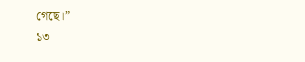গেছে।”
১৩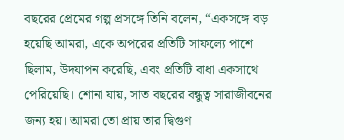বছরের প্রেমের গল্প প্রসঙ্গে তিনি বলেন, “একসঙ্গে বড় হয়েছি আমরা, একে অপরের প্রতিটি সাফল্যে পাশে ছিলাম, উদযাপন করেছি, এবং প্রতিটি বাধা একসাথে পেরিয়েছি। শোনা যায়, সাত বছরের বন্ধুত্ব সারাজীবনের জন্য হয়। আমরা তো প্রায় তার দ্বিগুণ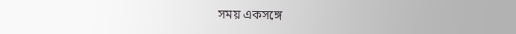সময় একসঙ্গে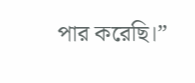পার করেছি।”